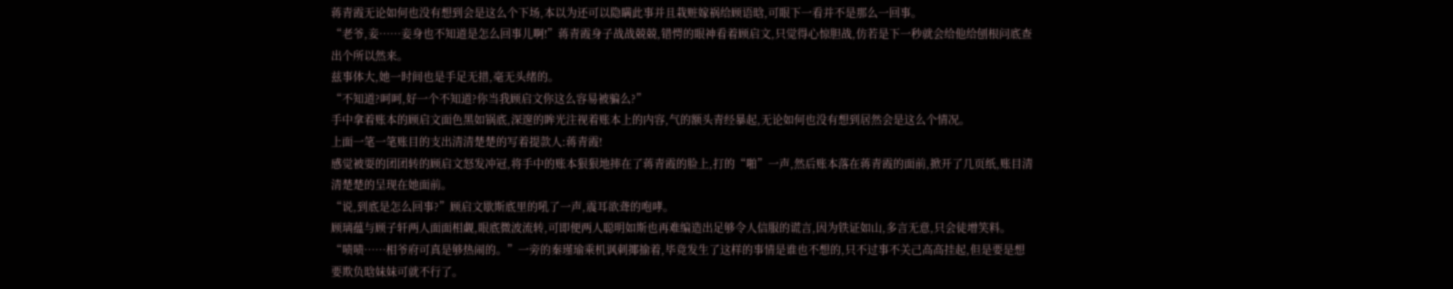蒋青霞无论如何也没有想到会是这么个下场,本以为还可以隐瞒此事并且栽赃嫁祸给顾语晗,可眼下一看并不是那么一回事。
“老爷,妾……妾身也不知道是怎么回事儿啊!”蒋青霞身子战战兢兢,错愕的眼神看着顾启文,只觉得心惊胆战,仿若是下一秒就会给他给刨根问底查出个所以然来。
兹事体大,她一时间也是手足无措,毫无头绪的。
“不知道?呵呵,好一个不知道?你当我顾启文你这么容易被骗么?”
手中拿着账本的顾启文面色黑如锅底,深邃的眸光注视着账本上的内容,气的额头青经暴起,无论如何也没有想到居然会是这么个情况。
上面一笔一笔账目的支出清清楚楚的写着提款人:蒋青霞!
感觉被耍的团团转的顾启文怒发冲冠,将手中的账本狠狠地摔在了蒋青霞的脸上,打的“啪”一声,然后账本落在蒋青霞的面前,掀开了几页纸,账目清清楚楚的呈现在她面前。
“说,到底是怎么回事?”顾启文歇斯底里的吼了一声,震耳欲聋的咆哮。
顾璃蕴与顾子轩两人面面相觑,眼底微波流转,可即便两人聪明如斯也再难编造出足够令人信服的谎言,因为铁证如山,多言无意,只会徒增笑料。
“啧啧……相爷府可真是够热闹的。”一旁的秦瑾瑜乘机讽刺揶揄着,毕竟发生了这样的事情是谁也不想的,只不过事不关己高高挂起,但是要是想要欺负晗妹妹可就不行了。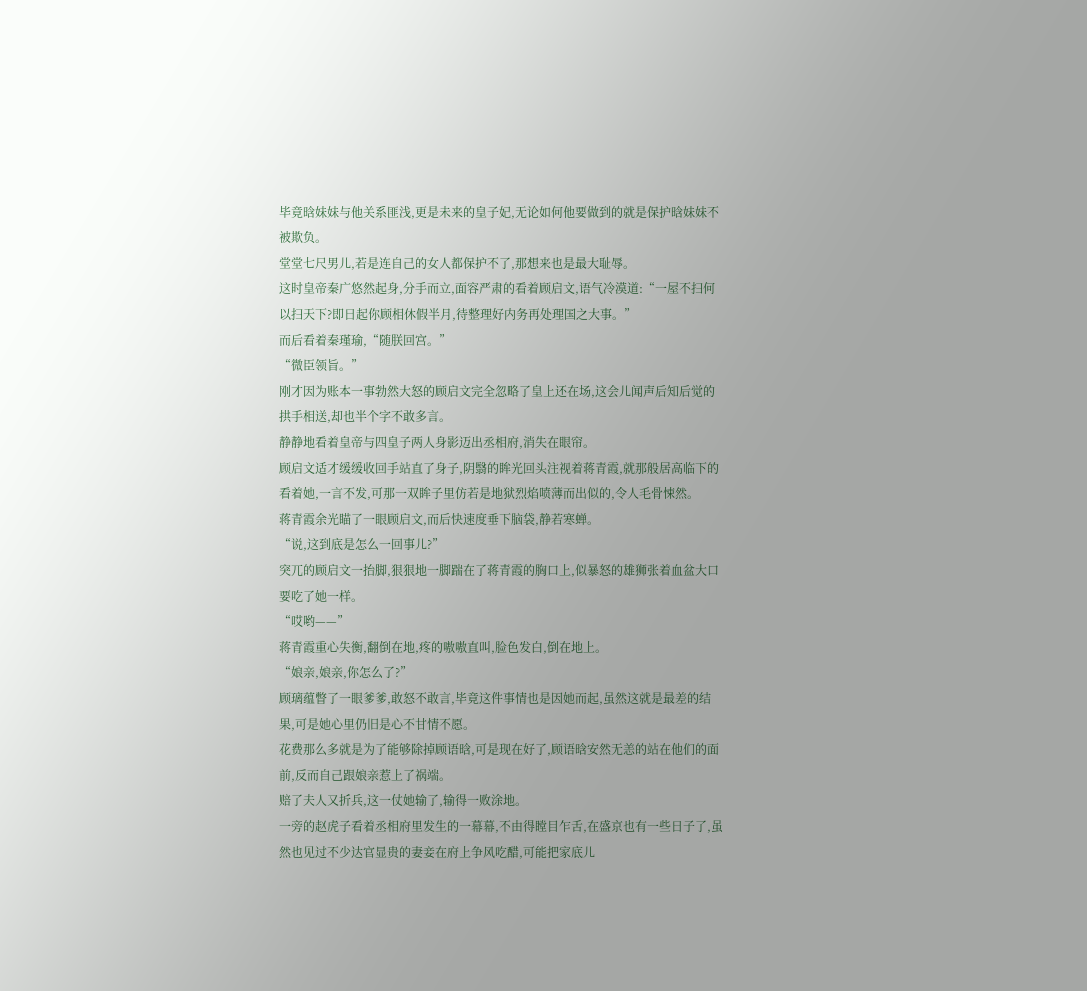毕竟晗妹妹与他关系匪浅,更是未来的皇子妃,无论如何他要做到的就是保护晗妹妹不被欺负。
堂堂七尺男儿,若是连自己的女人都保护不了,那想来也是最大耻辱。
这时皇帝秦广悠然起身,分手而立,面容严肃的看着顾启文,语气冷漠道:“一屋不扫何以扫天下?即日起你顾相休假半月,待整理好内务再处理国之大事。”
而后看着秦瑾瑜,“随朕回宫。”
“微臣领旨。”
刚才因为账本一事勃然大怒的顾启文完全忽略了皇上还在场,这会儿闻声后知后觉的拱手相送,却也半个字不敢多言。
静静地看着皇帝与四皇子两人身影迈出丞相府,消失在眼帘。
顾启文适才缓缓收回手站直了身子,阴翳的眸光回头注视着蒋青霞,就那般居高临下的看着她,一言不发,可那一双眸子里仿若是地狱烈焰喷薄而出似的,令人毛骨悚然。
蒋青霞余光瞄了一眼顾启文,而后快速度垂下脑袋,静若寒蝉。
“说,这到底是怎么一回事儿?”
突兀的顾启文一抬脚,狠狠地一脚踹在了蒋青霞的胸口上,似暴怒的雄狮张着血盆大口要吃了她一样。
“哎哟——”
蒋青霞重心失衡,翻倒在地,疼的嗷嗷直叫,脸色发白,倒在地上。
“娘亲,娘亲,你怎么了?”
顾璃蕴瞥了一眼爹爹,敢怒不敢言,毕竟这件事情也是因她而起,虽然这就是最差的结果,可是她心里仍旧是心不甘情不愿。
花费那么多就是为了能够除掉顾语晗,可是现在好了,顾语晗安然无恙的站在他们的面前,反而自己跟娘亲惹上了祸端。
赔了夫人又折兵,这一仗她输了,输得一败涂地。
一旁的赵虎子看着丞相府里发生的一幕幕,不由得瞠目乍舌,在盛京也有一些日子了,虽然也见过不少达官显贵的妻妾在府上争风吃醋,可能把家底儿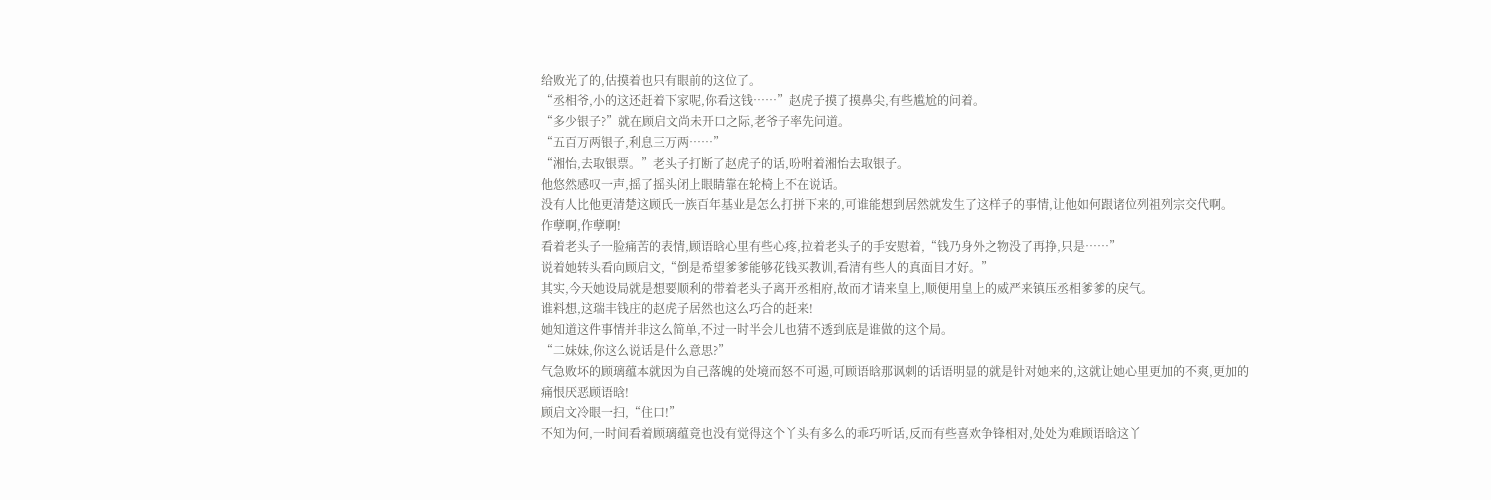给败光了的,估摸着也只有眼前的这位了。
“丞相爷,小的这还赶着下家呢,你看这钱……”赵虎子摸了摸鼻尖,有些尴尬的问着。
“多少银子?”就在顾启文尚未开口之际,老爷子率先问道。
“五百万两银子,利息三万两……”
“湘怡,去取银票。”老头子打断了赵虎子的话,吩咐着湘怡去取银子。
他悠然感叹一声,摇了摇头闭上眼睛靠在轮椅上不在说话。
没有人比他更清楚这顾氏一族百年基业是怎么打拼下来的,可谁能想到居然就发生了这样子的事情,让他如何跟诸位列祖列宗交代啊。
作孽啊,作孽啊!
看着老头子一脸痛苦的表情,顾语晗心里有些心疼,拉着老头子的手安慰着,“钱乃身外之物没了再挣,只是……”
说着她转头看向顾启文,“倒是希望爹爹能够花钱买教训,看清有些人的真面目才好。”
其实,今天她设局就是想要顺利的带着老头子离开丞相府,故而才请来皇上,顺便用皇上的威严来镇压丞相爹爹的戾气。
谁料想,这瑞丰钱庄的赵虎子居然也这么巧合的赶来!
她知道这件事情并非这么简单,不过一时半会儿也猜不透到底是谁做的这个局。
“二妹妹,你这么说话是什么意思?”
气急败坏的顾璃蕴本就因为自己落魄的处境而怒不可遏,可顾语晗那讽刺的话语明显的就是针对她来的,这就让她心里更加的不爽,更加的痛恨厌恶顾语晗!
顾启文冷眼一扫,“住口!”
不知为何,一时间看着顾璃蕴竟也没有觉得这个丫头有多么的乖巧听话,反而有些喜欢争锋相对,处处为难顾语晗这丫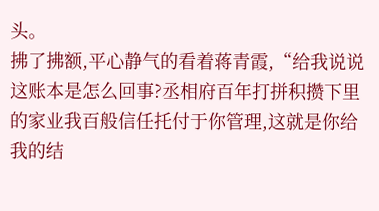头。
拂了拂额,平心静气的看着蒋青霞,“给我说说这账本是怎么回事?丞相府百年打拼积攒下里的家业我百般信任托付于你管理,这就是你给我的结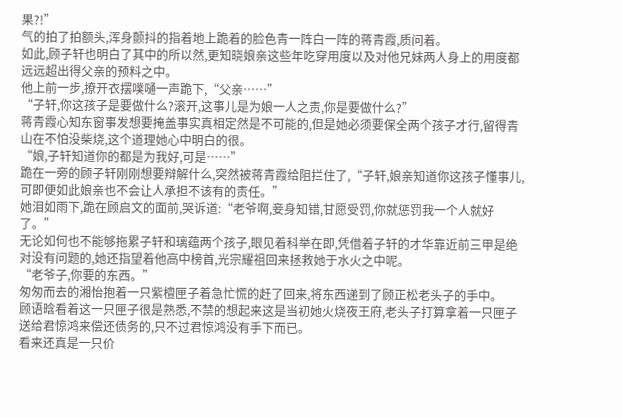果?!”
气的拍了拍额头,浑身颤抖的指着地上跪着的脸色青一阵白一阵的蒋青霞,质问着。
如此,顾子轩也明白了其中的所以然,更知晓娘亲这些年吃穿用度以及对他兄妹两人身上的用度都远远超出得父亲的预料之中。
他上前一步,撩开衣摆噗嗵一声跪下,“父亲……”
“子轩,你这孩子是要做什么?滚开,这事儿是为娘一人之责,你是要做什么?”
蒋青霞心知东窗事发想要掩盖事实真相定然是不可能的,但是她必须要保全两个孩子才行,留得青山在不怕没柴烧,这个道理她心中明白的很。
“娘,子轩知道你的都是为我好,可是……”
跪在一旁的顾子轩刚刚想要辩解什么,突然被蒋青霞给阻拦住了,“子轩,娘亲知道你这孩子懂事儿,可即便如此娘亲也不会让人承担不该有的责任。”
她泪如雨下,跪在顾启文的面前,哭诉道:“老爷啊,妾身知错,甘愿受罚,你就惩罚我一个人就好了。”
无论如何也不能够拖累子轩和璃蕴两个孩子,眼见着科举在即,凭借着子轩的才华靠近前三甲是绝对没有问题的,她还指望着他高中榜首,光宗耀祖回来拯救她于水火之中呢。
“老爷子,你要的东西。”
匆匆而去的湘怡抱着一只紫檀匣子着急忙慌的赶了回来,将东西递到了顾正松老头子的手中。
顾语晗看着这一只匣子很是熟悉,不禁的想起来这是当初她火烧夜王府,老头子打算拿着一只匣子送给君惊鸿来偿还债务的,只不过君惊鸿没有手下而已。
看来还真是一只价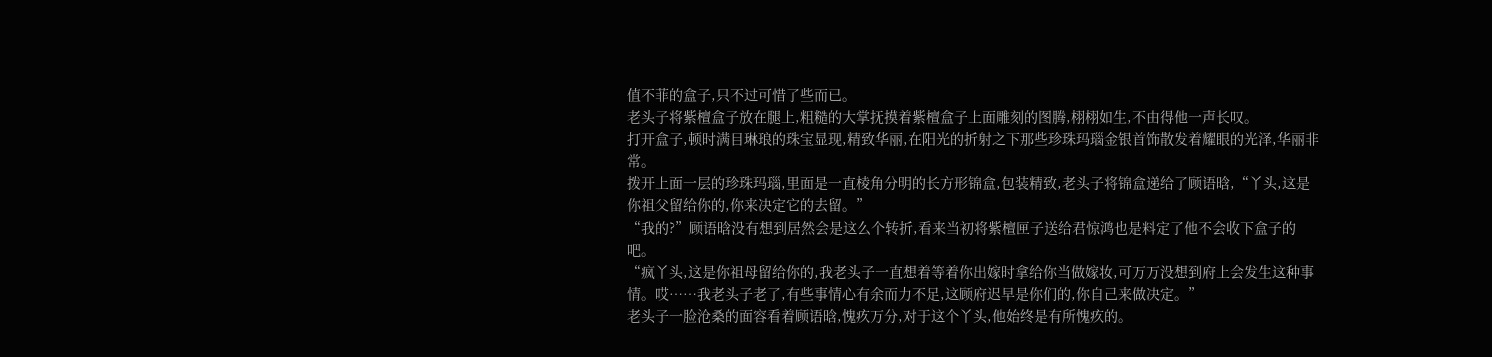值不菲的盒子,只不过可惜了些而已。
老头子将紫檀盒子放在腿上,粗糙的大掌抚摸着紫檀盒子上面雕刻的图腾,栩栩如生,不由得他一声长叹。
打开盒子,顿时满目琳琅的珠宝显现,精致华丽,在阳光的折射之下那些珍珠玛瑙金银首饰散发着耀眼的光泽,华丽非常。
拨开上面一层的珍珠玛瑙,里面是一直棱角分明的长方形锦盒,包装精致,老头子将锦盒递给了顾语晗,“丫头,这是你祖父留给你的,你来决定它的去留。”
“我的?”顾语晗没有想到居然会是这么个转折,看来当初将紫檀匣子送给君惊鸿也是料定了他不会收下盒子的 吧。
“疯丫头,这是你祖母留给你的,我老头子一直想着等着你出嫁时拿给你当做嫁妆,可万万没想到府上会发生这种事情。哎……我老头子老了,有些事情心有余而力不足,这顾府迟早是你们的,你自己来做决定。”
老头子一脸沧桑的面容看着顾语晗,愧疚万分,对于这个丫头,他始终是有所愧疚的。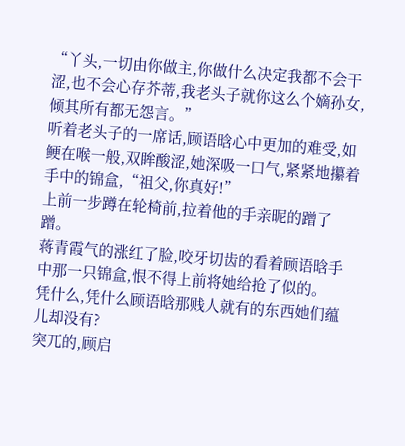“丫头,一切由你做主,你做什么决定我都不会干涩,也不会心存芥蒂,我老头子就你这么个嫡孙女,倾其所有都无怨言。”
听着老头子的一席话,顾语晗心中更加的难受,如鲠在喉一般,双眸酸涩,她深吸一口气,紧紧地攥着手中的锦盒,“祖父,你真好!”
上前一步蹲在轮椅前,拉着他的手亲昵的蹭了蹭。
蒋青霞气的涨红了脸,咬牙切齿的看着顾语晗手中那一只锦盒,恨不得上前将她给抢了似的。
凭什么,凭什么顾语晗那贱人就有的东西她们蕴儿却没有?
突兀的,顾启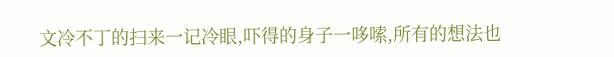文冷不丁的扫来一记冷眼,吓得的身子一哆嗦,所有的想法也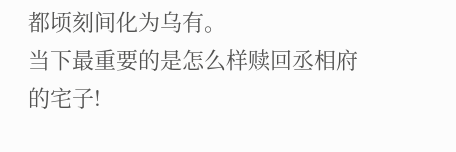都顷刻间化为乌有。
当下最重要的是怎么样赎回丞相府的宅子!